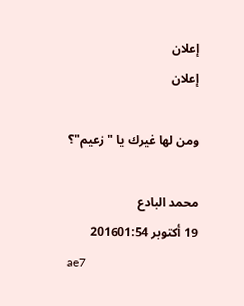إعلان
إعلان

ومن لها غيرك يا "زعيم"؟

محمد البادع
19 أكتوبر 201601:54
ae7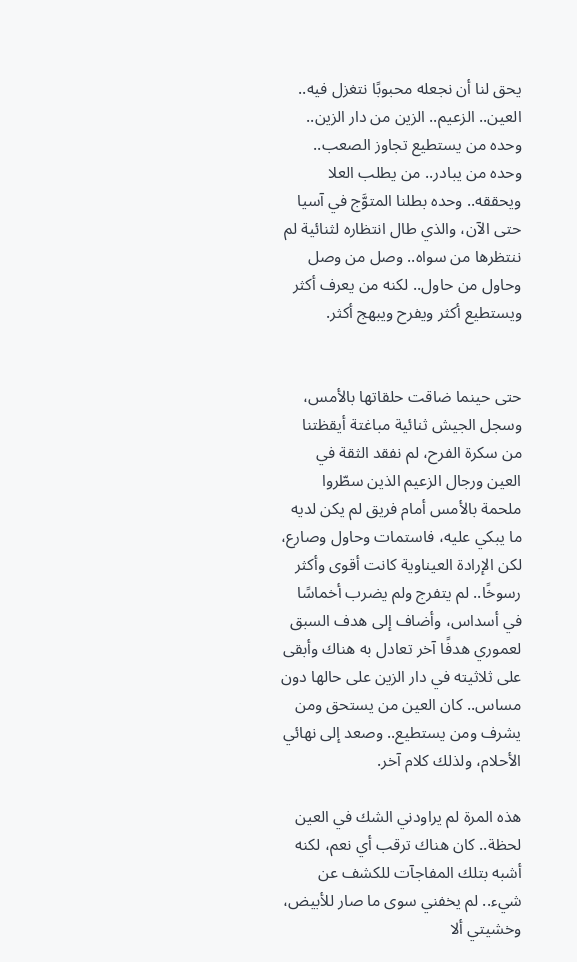يحق لنا أن نجعله محبوبًا نتغزل فيه.. العين.. الزعيم.. الزين من دار الزين.. وحده من يستطيع تجاوز الصعب.. وحده من يبادر.. من يطلب العلا ويحققه.. وحده بطلنا المتوَّج في آسيا حتى الآن، والذي طال انتظاره لثنائية لم ننتظرها من سواه.. وصل من وصل وحاول من حاول.. لكنه من يعرف أكثر ويستطيع أكثر ويفرح ويبهج أكثر.


حتى حينما ضاقت حلقاتها بالأمس، وسجل الجيش ثنائية مباغتة أيقظتنا من سكرة الفرح، لم نفقد الثقة في العين ورجال الزعيم الذين سطّروا ملحمة بالأمس أمام فريق لم يكن لديه ما يبكي عليه، فاستمات وحاول وصارع، لكن الإرادة العيناوية كانت أقوى وأكثر رسوخًا.. لم يتفرج ولم يضرب أخماسًا في أسداس، وأضاف إلى هدف السبق لعموري هدفًا آخر تعادل به هناك وأبقى على ثلاثيته في دار الزين على حالها دون مساس.. كان العين من يستحق ومن يشرف ومن يستطيع.. وصعد إلى نهائي الأحلام، ولذلك كلام آخر.

هذه المرة لم يراودني الشك في العين لحظة.. كان هناك ترقب أي نعم، لكنه أشبه بتلك المفاجآت للكشف عن شيء.. لم يخفني سوى ما صار للأبيض، وخشيتي ألا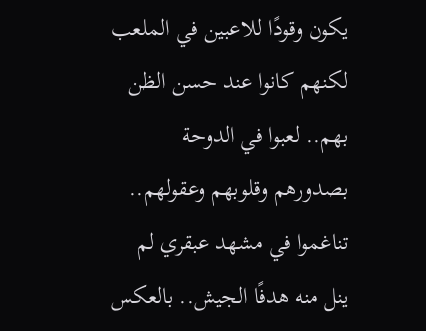يكون وقودًا للاعبين في الملعب لكنهم كانوا عند حسن الظن بهم.. لعبوا في الدوحة بصدورهم وقلوبهم وعقولهم.. تناغموا في مشهد عبقري لم ينل منه هدفًا الجيش.. بالعكس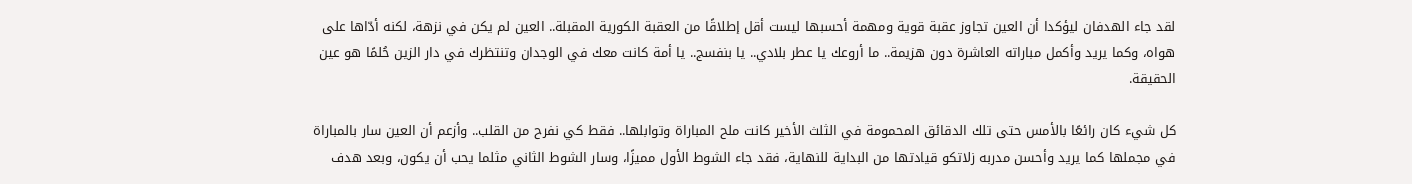لقد جاء الهدفان ليؤكدا أن العين تجاوز عقبة قوية ومهمة أحسبها ليست أقل إطلاقًا من العقبة الكورية المقبلة.. العين لم يكن في نزهة، لكنه أدّاها على هواه، وكما يريد وأكمل مباراته العاشرة دون هزيمة.. ما أروعك يا عطر بلادي.. يا بنفسج.. يا أمة كانت معك في الوجدان وتنتظرك في دار الزين حُلمًا هو عين الحقيقة.

كل شيء كان رائعًا بالأمس حتى تلك الدقائق المحمومة في الثلث الأخير كانت ملح المباراة وتوابلها.. فقط كي نفرح من القلب.. وأزعم أن العين سار بالمباراة في مجملها كما يريد وأحسن مدربه زلاتكو قيادتها من البداية للنهاية، فقد جاء الشوط الأول مميزًا، وسار الشوط الثاني مثلما يحب أن يكون، وبعد هدف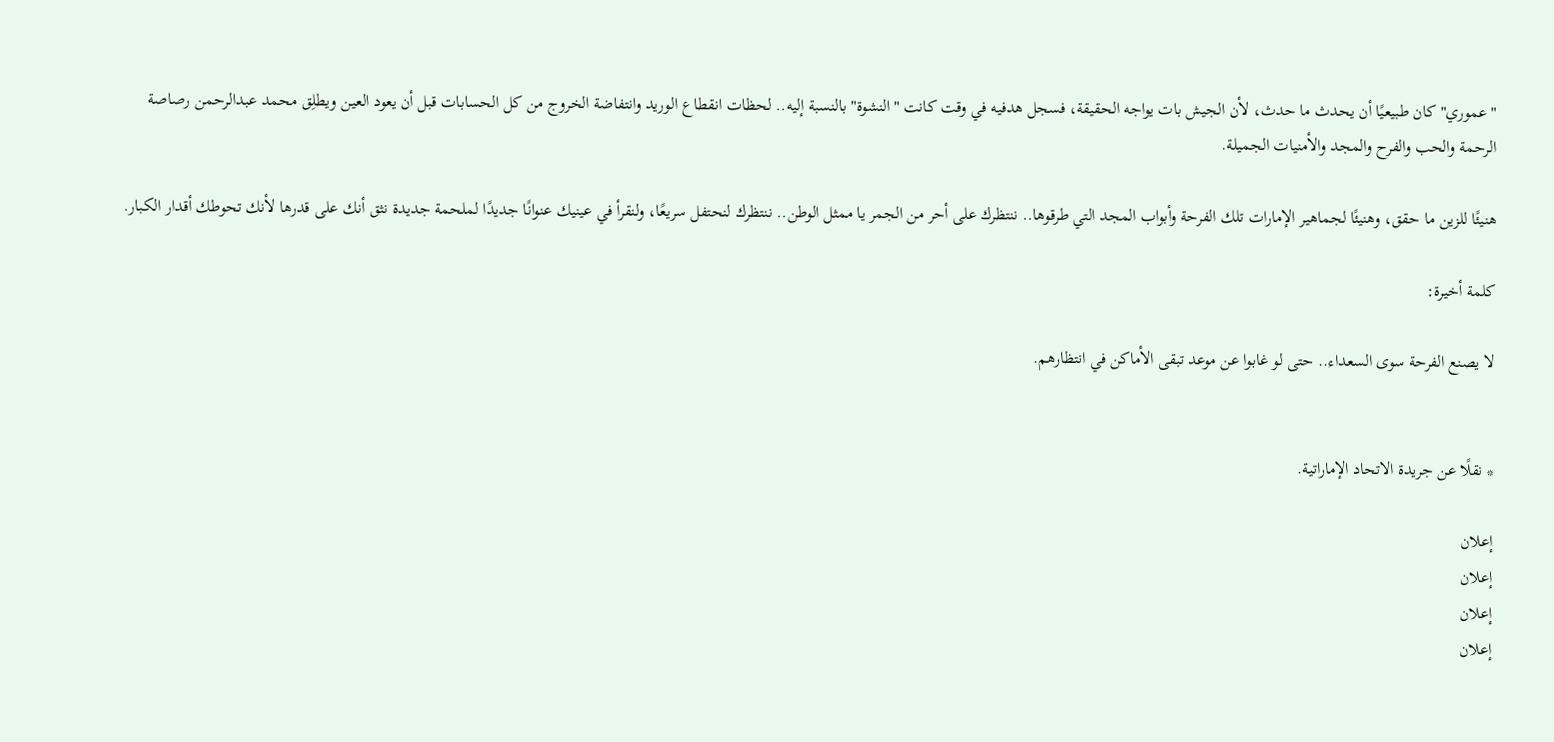"عموري" كان طبيعيًا أن يحدث ما حدث، لأن الجيش بات يواجه الحقيقة، فسجل هدفيه في وقت كانت "النشوة" بالنسبة إليه.. لحظات انقطاع الوريد وانتفاضة الخروج من كل الحسابات قبل أن يعود العين ويطلِق محمد عبدالرحمن رصاصة الرحمة والحب والفرح والمجد والأمنيات الجميلة.

هنيئًا للزين ما حقق، وهنيئًا لجماهير الإمارات تلك الفرحة وأبواب المجد التي طرقوها.. ننتظرك على أحر من الجمر يا ممثل الوطن.. ننتظرك لنحتفل سريعًا، ولنقرأ في عينيك عنوانًا جديدًا لملحمة جديدة نثق أنك على قدرها لأنك تحوطك أقدار الكبار.

كلمة أخيرة:

لا يصنع الفرحة سوى السعداء.. حتى لو غابوا عن موعد تبقى الأماكن في انتظارهم.


* نقلًا عن جريدة الاتحاد الإماراتية.

إعلان
إعلان
إعلان
إعلان